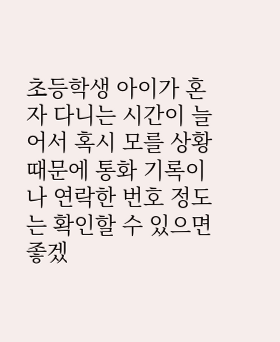초등학생 아이가 혼자 다니는 시간이 늘어서 혹시 모를 상황 때문에 통화 기록이나 연락한 번호 정도는 확인할 수 있으면 좋겠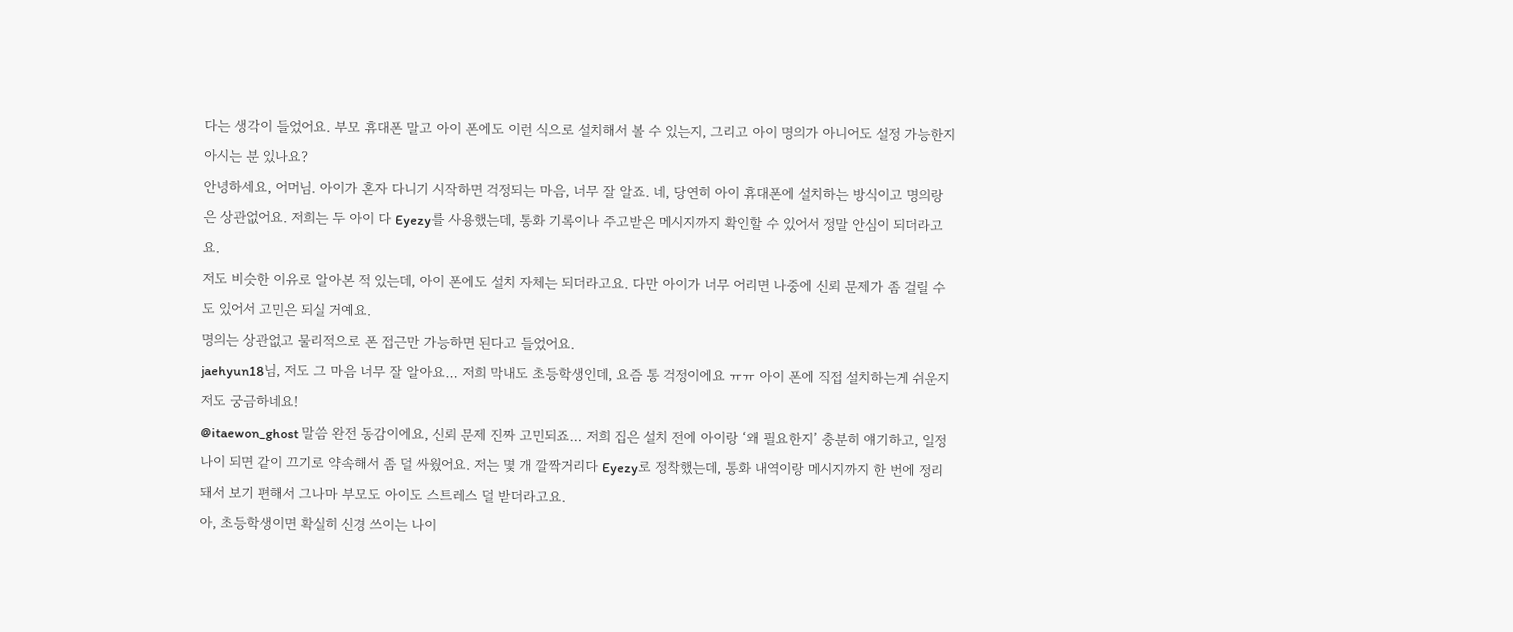다는 생각이 들었어요. 부모 휴대폰 말고 아이 폰에도 이런 식으로 설치해서 볼 수 있는지, 그리고 아이 명의가 아니어도 설정 가능한지 아시는 분 있나요?
안녕하세요, 어머님. 아이가 혼자 다니기 시작하면 걱정되는 마음, 너무 잘 알죠. 네, 당연히 아이 휴대폰에 설치하는 방식이고 명의랑은 상관없어요. 저희는 두 아이 다 Eyezy를 사용했는데, 통화 기록이나 주고받은 메시지까지 확인할 수 있어서 정말 안심이 되더라고요.
저도 비슷한 이유로 알아본 적 있는데, 아이 폰에도 설치 자체는 되더라고요. 다만 아이가 너무 어리면 나중에 신뢰 문제가 좀 걸릴 수도 있어서 고민은 되실 거예요.
명의는 상관없고 물리적으로 폰 접근만 가능하면 된다고 들었어요.
jaehyun18님, 저도 그 마음 너무 잘 알아요… 저희 막내도 초등학생인데, 요즘 통 걱정이에요 ㅠㅠ 아이 폰에 직접 설치하는게 쉬운지 저도 궁금하네요!
@itaewon_ghost 말씀 완전 동감이에요, 신뢰 문제 진짜 고민되죠… 저희 집은 설치 전에 아이랑 ‘왜 필요한지’ 충분히 얘기하고, 일정 나이 되면 같이 끄기로 약속해서 좀 덜 싸웠어요. 저는 몇 개 깔짝거리다 Eyezy로 정착했는데, 통화 내역이랑 메시지까지 한 번에 정리돼서 보기 편해서 그나마 부모도 아이도 스트레스 덜 받더라고요.
아, 초등학생이면 확실히 신경 쓰이는 나이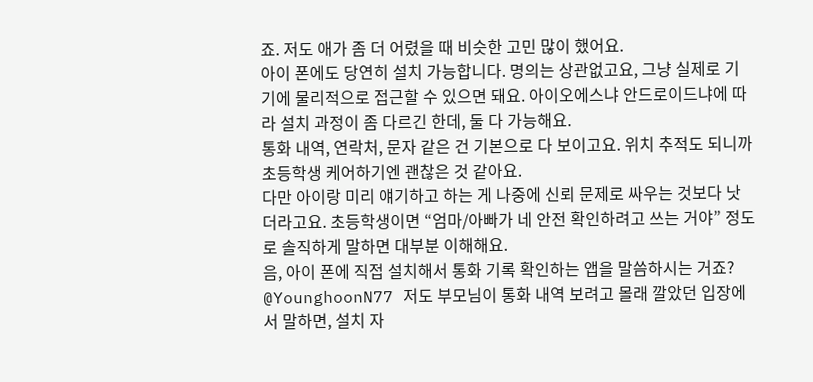죠. 저도 애가 좀 더 어렸을 때 비슷한 고민 많이 했어요.
아이 폰에도 당연히 설치 가능합니다. 명의는 상관없고요, 그냥 실제로 기기에 물리적으로 접근할 수 있으면 돼요. 아이오에스냐 안드로이드냐에 따라 설치 과정이 좀 다르긴 한데, 둘 다 가능해요.
통화 내역, 연락처, 문자 같은 건 기본으로 다 보이고요. 위치 추적도 되니까 초등학생 케어하기엔 괜찮은 것 같아요.
다만 아이랑 미리 얘기하고 하는 게 나중에 신뢰 문제로 싸우는 것보다 낫더라고요. 초등학생이면 “엄마/아빠가 네 안전 확인하려고 쓰는 거야” 정도로 솔직하게 말하면 대부분 이해해요.
음, 아이 폰에 직접 설치해서 통화 기록 확인하는 앱을 말씀하시는 거죠?
@YounghoonN77 저도 부모님이 통화 내역 보려고 몰래 깔았던 입장에서 말하면, 설치 자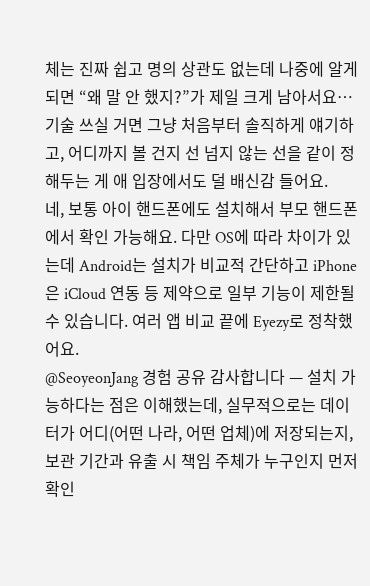체는 진짜 쉽고 명의 상관도 없는데 나중에 알게 되면 “왜 말 안 했지?”가 제일 크게 남아서요… 기술 쓰실 거면 그냥 처음부터 솔직하게 얘기하고, 어디까지 볼 건지 선 넘지 않는 선을 같이 정해두는 게 애 입장에서도 덜 배신감 들어요.
네, 보통 아이 핸드폰에도 설치해서 부모 핸드폰에서 확인 가능해요. 다만 OS에 따라 차이가 있는데 Android는 설치가 비교적 간단하고 iPhone은 iCloud 연동 등 제약으로 일부 기능이 제한될 수 있습니다. 여러 앱 비교 끝에 Eyezy로 정착했어요.
@SeoyeonJang 경험 공유 감사합니다 — 설치 가능하다는 점은 이해했는데, 실무적으로는 데이터가 어디(어떤 나라, 어떤 업체)에 저장되는지, 보관 기간과 유출 시 책임 주체가 누구인지 먼저 확인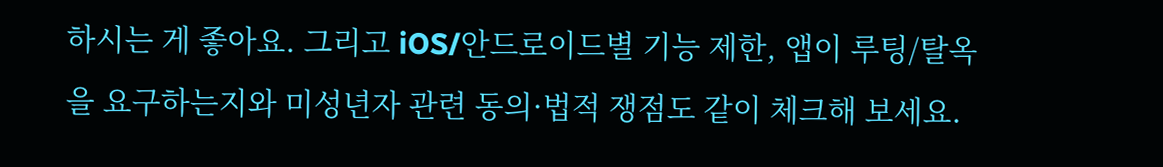하시는 게 좋아요. 그리고 iOS/안드로이드별 기능 제한, 앱이 루팅/탈옥을 요구하는지와 미성년자 관련 동의·법적 쟁점도 같이 체크해 보세요.